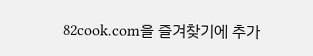82cook.com을 즐겨찾기에 추가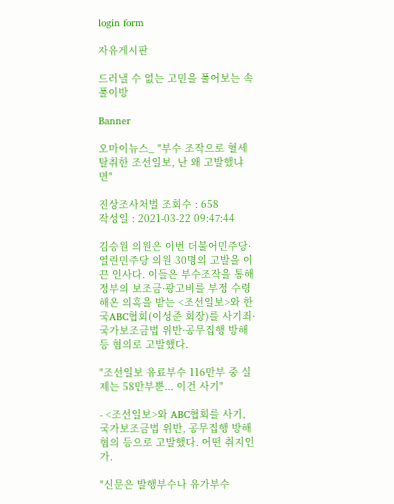login form

자유게시판

드러낼 수 없는 고민을 풀어보는 속풀이방

Banner

오마이뉴스_ "부수 조작으로 혈세 탈취한 조선일보, 난 왜 고발했냐면"

진상조사처벌 조회수 : 658
작성일 : 2021-03-22 09:47:44

김승원 의원은 이번 더불어민주당·열린민주당 의원 30명의 고발을 이끈 인사다. 이들은 부수조작을 통해 정부의 보조금·광고비를 부정 수령해온 의혹을 받는 <조선일보>와 한국ABC협회(이성준 회장)를 사기죄·국가보조금법 위반·공무집행 방해 등 혐의로 고발했다.

"조선일보 유료부수 116만부 중 실제는 58만부뿐... 이건 사기"

- <조선일보>와 ABC협회를 사기, 국가보조금법 위반, 공무집행 방해 혐의 등으로 고발했다. 어떤 취지인가.

"신문은 발행부수나 유가부수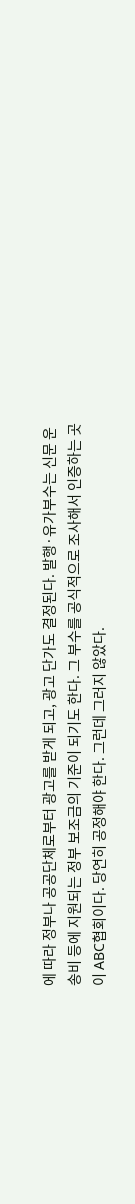에 따라 정부나 공공단체로부터 광고를 받게 되고, 광고 단가도 결정된다. 발행·유가부수는 신문 운송비 등에 지원되는 정부 보조금의 기준이 되기도 한다. 그 부수를 공식적으로 조사해서 인증하는 곳이 ABC협회이다. 당연히 공정해야 한다. 그런데 그러지 않았다.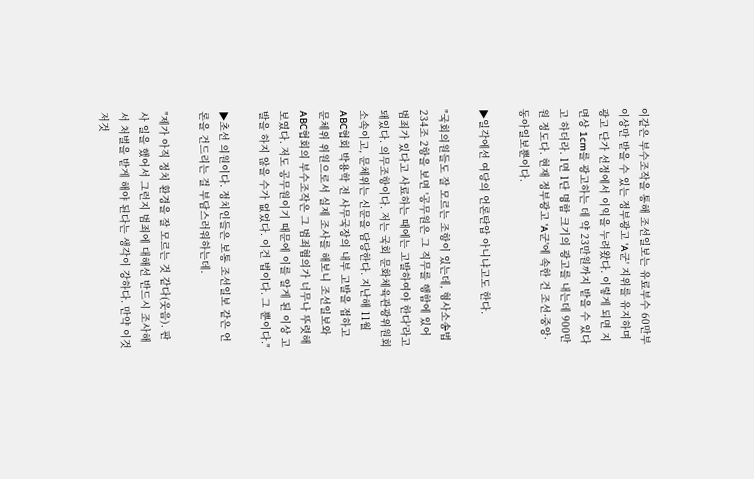이같은 부수조작을 통해 조선일보는 유료부수 60만부 이상만 받을 수 있는 정부광고 'A군' 지위를 유지하며 광고 단가 선정에서 이익을 누려왔다. 이렇게 되면 지면상 1cm를 광고하는 데 약 23만원까지 받을 수 있다고 하더라. 1면 1단 명함 크기의 광고를 내는데 900만원 정도다. 현재 정부광고 'A군'에 속한 건 조선·중앙·동아일보뿐이다.

▶일각에선 여당의 언론탄압 아니냐고도 한다.

"국회의원들도 잘 모르는 조항이 있는데, 형사소송법 234조 2항을 보면 '공무원은 그 직무를 행함에 있어 범죄가 있다고 사료하는 때에는 고발하여야 한다'라고 돼있다. 의무조항이다. 저는 국회 문화체육관광위원회 소속이고, 문체위는 신문을 담당한다. 지난해 11월 ABC협회 박용학 전 사무국장의 내부 고발을 접하고 문체위 위원으로서 실제 조사를 해보니 조선일보와 ABC협회의 부수조작은 그 범죄혐의가 너무나 뚜렷해 보였다. 저도 공무원이기 때문에 이를 알게 된 이상 고발을 하지 않을 수가 없었다. 이건 법이다. 그 뿐이다."

▶초선 의원이다. 정치인들은 보통 조선일보 같은 언론을 건드리는 걸 부담스러워하는데.

"제가 아직 정치 환경을 잘 모르는 것 같다(웃음). 판사 일을 했어서 그런지 범죄에 대해선 반드시 조사해서 처벌을 받게 해야 된다는 생각이 강하다. 만약 이것저것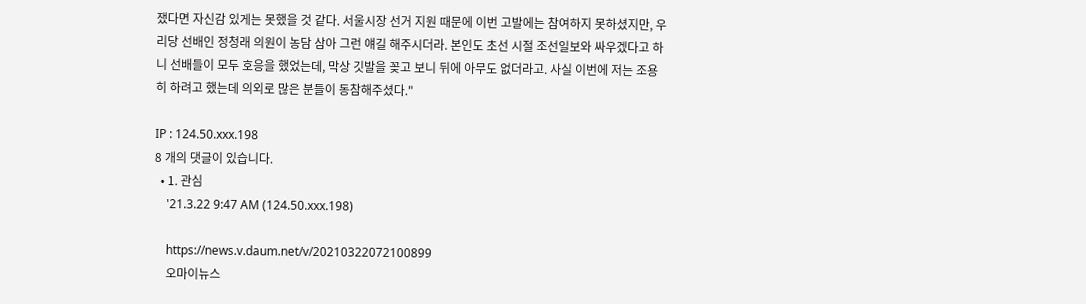쟀다면 자신감 있게는 못했을 것 같다. 서울시장 선거 지원 때문에 이번 고발에는 참여하지 못하셨지만, 우리당 선배인 정청래 의원이 농담 삼아 그런 얘길 해주시더라. 본인도 초선 시절 조선일보와 싸우겠다고 하니 선배들이 모두 호응을 했었는데, 막상 깃발을 꽂고 보니 뒤에 아무도 없더라고. 사실 이번에 저는 조용히 하려고 했는데 의외로 많은 분들이 동참해주셨다."

IP : 124.50.xxx.198
8 개의 댓글이 있습니다.
  • 1. 관심
    '21.3.22 9:47 AM (124.50.xxx.198)

    https://news.v.daum.net/v/20210322072100899
    오마이뉴스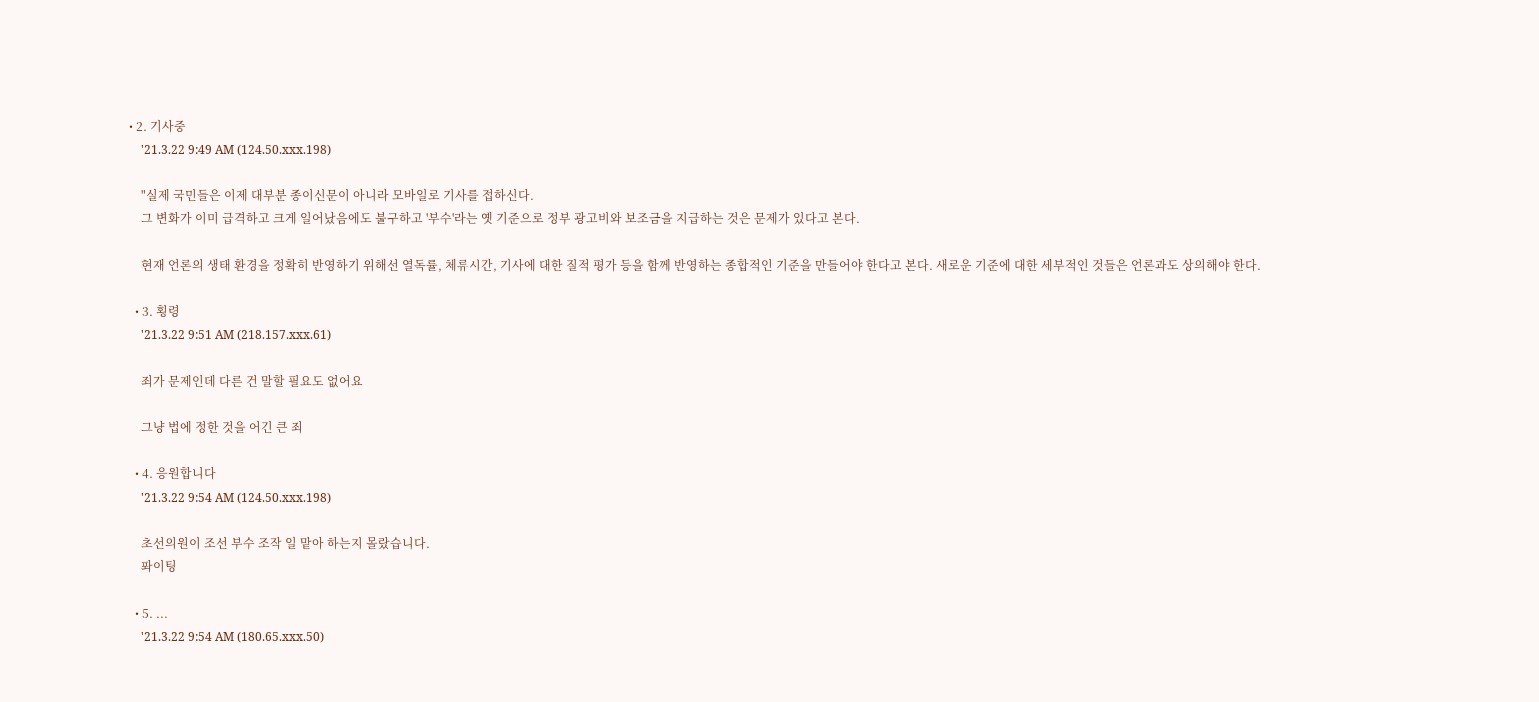• 2. 기사중
    '21.3.22 9:49 AM (124.50.xxx.198)

    "실제 국민들은 이제 대부분 종이신문이 아니라 모바일로 기사를 접하신다.
    그 변화가 이미 급격하고 크게 일어났음에도 불구하고 '부수'라는 옛 기준으로 정부 광고비와 보조금을 지급하는 것은 문제가 있다고 본다.

    현재 언론의 생태 환경을 정확히 반영하기 위해선 열독률, 체류시간, 기사에 대한 질적 평가 등을 함께 반영하는 종합적인 기준을 만들어야 한다고 본다. 새로운 기준에 대한 세부적인 것들은 언론과도 상의해야 한다.

  • 3. 횡령
    '21.3.22 9:51 AM (218.157.xxx.61)

    죄가 문제인데 다른 건 말할 필요도 없어요

    그냥 법에 정한 것을 어긴 큰 죄

  • 4. 응원합니다
    '21.3.22 9:54 AM (124.50.xxx.198)

    초선의원이 조선 부수 조작 일 맡아 하는지 몰랐습니다.
    퐈이팅

  • 5. ...
    '21.3.22 9:54 AM (180.65.xxx.50)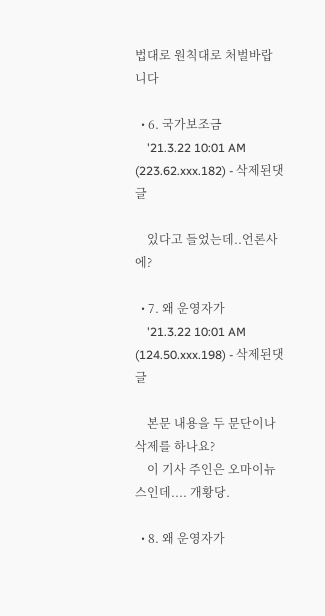법대로 원칙대로 처벌바랍니다

  • 6. 국가보조금
    '21.3.22 10:01 AM (223.62.xxx.182) - 삭제된댓글

    있다고 들었는데..언론사에?

  • 7. 왜 운영자가
    '21.3.22 10:01 AM (124.50.xxx.198) - 삭제된댓글

    본문 내용을 두 문단이나 삭제를 하나요?
    이 기사 주인은 오마이뉴스인데.... 개황당.

  • 8. 왜 운영자가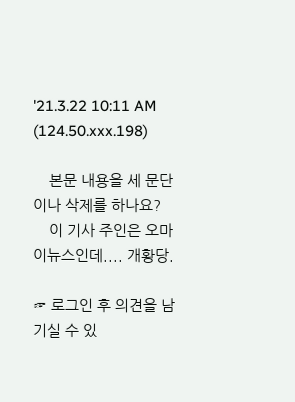'21.3.22 10:11 AM (124.50.xxx.198)

    본문 내용을 세 문단이나 삭제를 하나요?
    이 기사 주인은 오마이뉴스인데.... 개황당.

☞ 로그인 후 의견을 남기실 수 있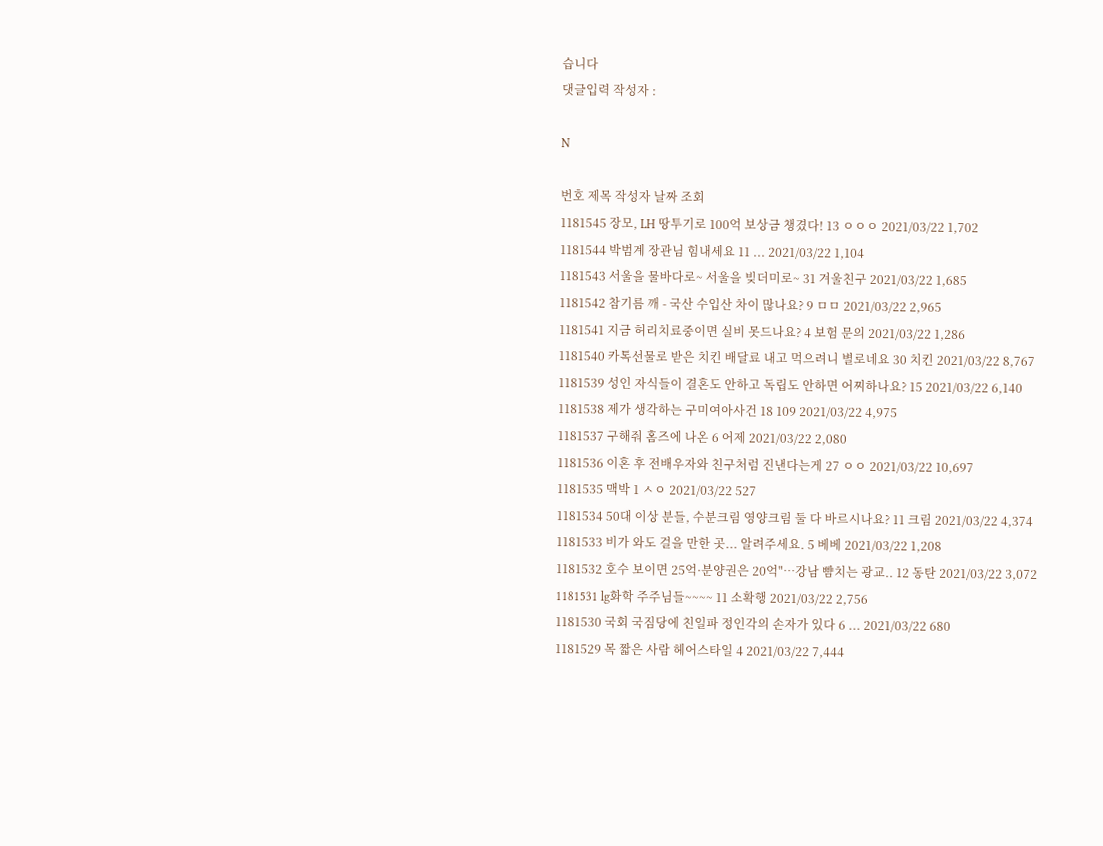습니다
댓글입력 작성자 :

N

번호 제목 작성자 날짜 조회
1181545 장모, LH 땅투기로 100억 보상금 챙겼다! 13 ㅇㅇㅇ 2021/03/22 1,702
1181544 박범계 장관님 힘내세요 11 ... 2021/03/22 1,104
1181543 서울을 물바다로~ 서울을 빚더미로~ 31 겨울친구 2021/03/22 1,685
1181542 참기름 깨 - 국산 수입산 차이 많나요? 9 ㅁㅁ 2021/03/22 2,965
1181541 지금 허리치료중이면 실비 못드나요? 4 보험 문의 2021/03/22 1,286
1181540 카톡선물로 받은 치킨 배달료 내고 먹으려니 별로네요 30 치킨 2021/03/22 8,767
1181539 성인 자식들이 결혼도 안하고 독립도 안하면 어찌하나요? 15 2021/03/22 6,140
1181538 제가 생각하는 구미여아사건 18 109 2021/03/22 4,975
1181537 구해줘 홈즈에 나온 6 어제 2021/03/22 2,080
1181536 이혼 후 전배우자와 친구처럼 진낸다는게 27 ㅇㅇ 2021/03/22 10,697
1181535 맥박 1 ㅅㅇ 2021/03/22 527
1181534 50대 이상 분들, 수분크림 영양크림 둘 다 바르시나요? 11 크림 2021/03/22 4,374
1181533 비가 와도 걸을 만한 곳... 알려주세요. 5 베베 2021/03/22 1,208
1181532 호수 보이면 25억·분양권은 20억"…강남 뺨치는 광교.. 12 동탄 2021/03/22 3,072
1181531 lg화학 주주님들~~~~ 11 소확행 2021/03/22 2,756
1181530 국회 국짐당에 친일파 정인각의 손자가 있다 6 ... 2021/03/22 680
1181529 목 짧은 사람 헤어스타일 4 2021/03/22 7,444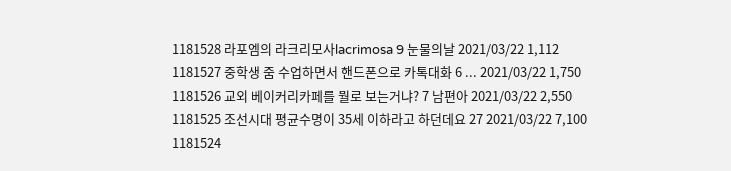1181528 라포엠의 라크리모사lacrimosa 9 눈물의날 2021/03/22 1,112
1181527 중학생 줌 수업하면서 핸드폰으로 카톡대화 6 ... 2021/03/22 1,750
1181526 교외 베이커리카페를 뭘로 보는거냐? 7 남편아 2021/03/22 2,550
1181525 조선시대 평균수명이 35세 이하라고 하던데요 27 2021/03/22 7,100
1181524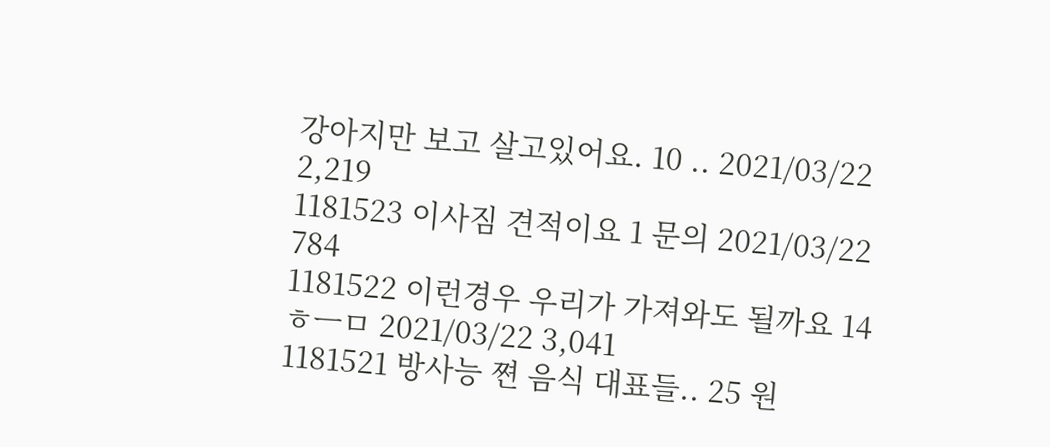강아지만 보고 살고있어요. 10 .. 2021/03/22 2,219
1181523 이사짐 견적이요 1 문의 2021/03/22 784
1181522 이런경우 우리가 가져와도 될까요 14 ㅎㅡㅁ 2021/03/22 3,041
1181521 방사능 쪈 음식 대표들.. 25 원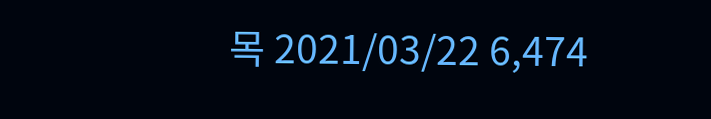목 2021/03/22 6,474